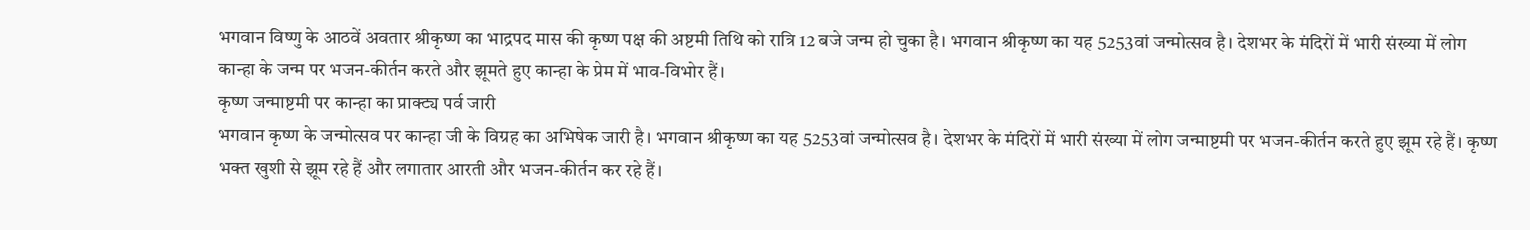भगवान विष्णु के आठवें अवतार श्रीकृष्ण का भाद्रपद मास की कृष्ण पक्ष की अष्टमी तिथि को रात्रि 12 बजे जन्म हो चुका है। भगवान श्रीकृष्ण का यह 5253वां जन्मोत्सव है। देशभर के मंदिरों में भारी संख्या में लोग कान्हा के जन्म पर भजन-कीर्तन करते और झूमते हुए कान्हा के प्रेम में भाव-विभोर हैं।
कृष्ण जन्माष्टमी पर कान्हा का प्राक्ट्य पर्व जारी
भगवान कृष्ण के जन्मोत्सव पर कान्हा जी के विग्रह का अभिषेक जारी है। भगवान श्रीकृष्ण का यह 5253वां जन्मोत्सव है। देशभर के मंदिरों में भारी संख्या में लोग जन्माष्टमी पर भजन-कीर्तन करते हुए झूम रहे हैं। कृष्ण भक्त खुशी से झूम रहे हैं और लगातार आरती और भजन-कीर्तन कर रहे हैं।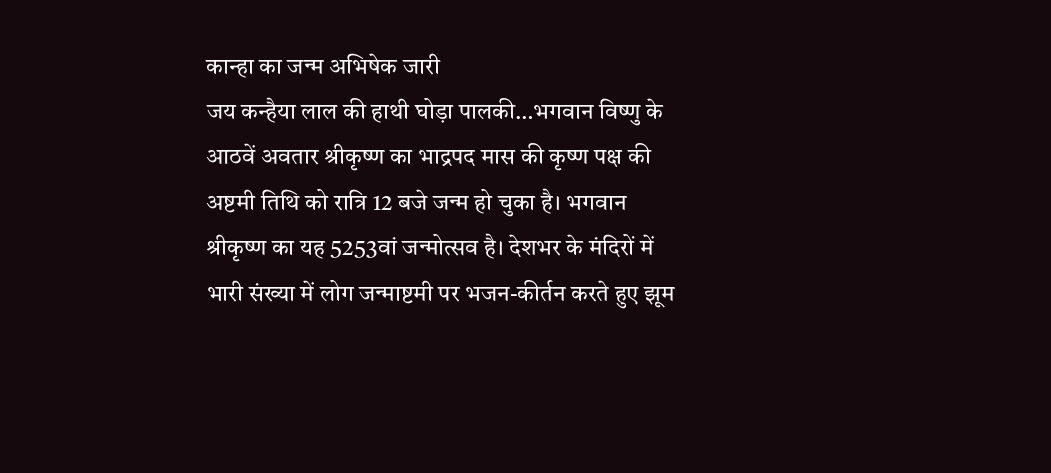कान्हा का जन्म अभिषेक जारी
जय कन्हैया लाल की हाथी घोड़ा पालकी…भगवान विष्णु के आठवें अवतार श्रीकृष्ण का भाद्रपद मास की कृष्ण पक्ष की अष्टमी तिथि को रात्रि 12 बजे जन्म हो चुका है। भगवान श्रीकृष्ण का यह 5253वां जन्मोत्सव है। देशभर के मंदिरों में भारी संख्या में लोग जन्माष्टमी पर भजन-कीर्तन करते हुए झूम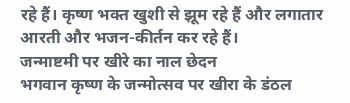रहे हैं। कृष्ण भक्त खुशी से झूम रहे हैं और लगातार आरती और भजन-कीर्तन कर रहे हैं।
जन्माष्टमी पर खीरे का नाल छेदन
भगवान कृष्ण के जन्मोत्सव पर खीरा के डंठल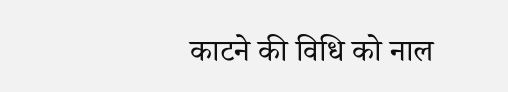काटने की विधि को नाल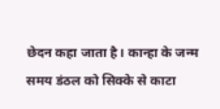छेदन कहा जाता है। कान्हा के जन्म समय डंठल को सिक्के से काटा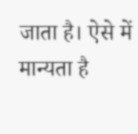जाता है। ऐसे में मान्यता है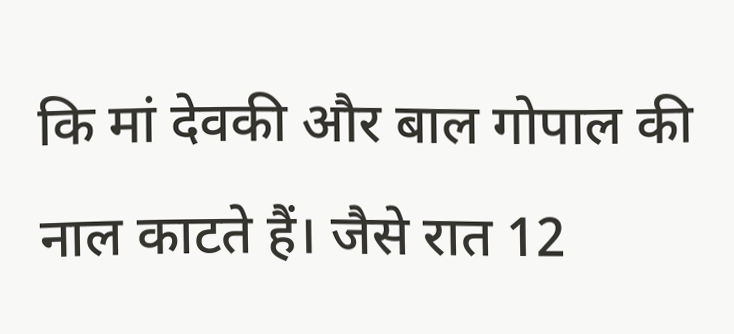कि मां देवकी और बाल गोपाल की नाल काटते हैं। जैसे रात 12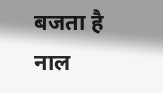बजता है नाल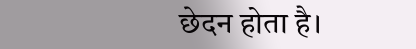छेदन होता है।